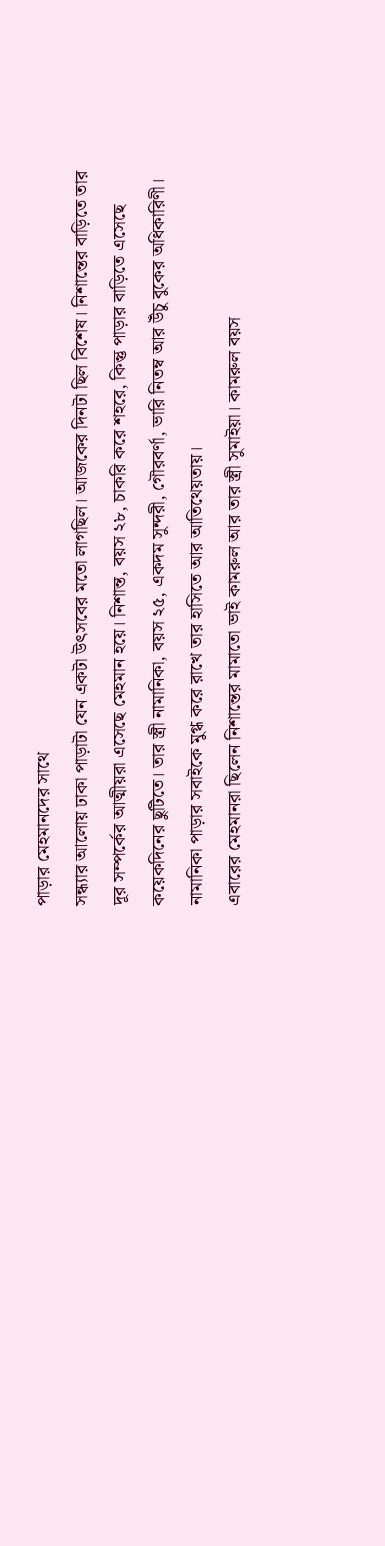পাড়ার মেহমানদের সাথে
সন্ধ্যার আলোয় ঢাকা পাড়াটা যেন একটা উৎসবের মতো লাগছিল। আজকের দিনটা ছিল বিশেষ। নিশান্তের বাড়িতে তার দূর সম্পর্কের আত্মীয়রা এসেছে মেহমান হয়ে। নিশান্ত, বয়স ২৮, চাকরি করে শহরে, কিন্তু পাড়ার বাড়িতে এসেছে কয়েকদিনের ছুটিতে। তার স্ত্রী নামানিকা, বয়স ২৫, একদম সুন্দরী, গৌরবর্ণা, ভারি নিতম্ব আর উঁচু বুকের অধিকারিণী। নামানিকা পাড়ার সবাইকে মুগ্ধ করে রাখে তার হাসিতে আর আতিথেয়তায়।
এবারের মেহমানরা ছিলেন নিশান্তের মামাতো ভাই কামরুল আর তার স্ত্রী সুমাইয়া। কামরুল বয়স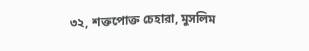৩২, শক্তপোক্ত চেহারা, মুসলিম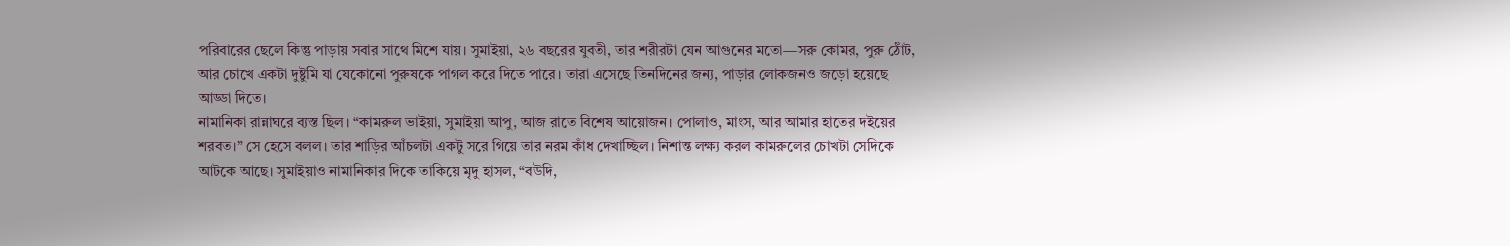পরিবারের ছেলে কিন্তু পাড়ায় সবার সাথে মিশে যায়। সুমাইয়া, ২৬ বছরের যুবতী, তার শরীরটা যেন আগুনের মতো—সরু কোমর, পুরু ঠোঁট, আর চোখে একটা দুষ্টুমি যা যেকোনো পুরুষকে পাগল করে দিতে পারে। তারা এসেছে তিনদিনের জন্য, পাড়ার লোকজনও জড়ো হয়েছে আড্ডা দিতে।
নামানিকা রান্নাঘরে ব্যস্ত ছিল। “কামরুল ভাইয়া, সুমাইয়া আপু, আজ রাতে বিশেষ আয়োজন। পোলাও, মাংস, আর আমার হাতের দইয়ের শরবত।” সে হেসে বলল। তার শাড়ির আঁচলটা একটু সরে গিয়ে তার নরম কাঁধ দেখাচ্ছিল। নিশান্ত লক্ষ্য করল কামরুলের চোখটা সেদিকে আটকে আছে। সুমাইয়াও নামানিকার দিকে তাকিয়ে মৃদু হাসল, “বউদি,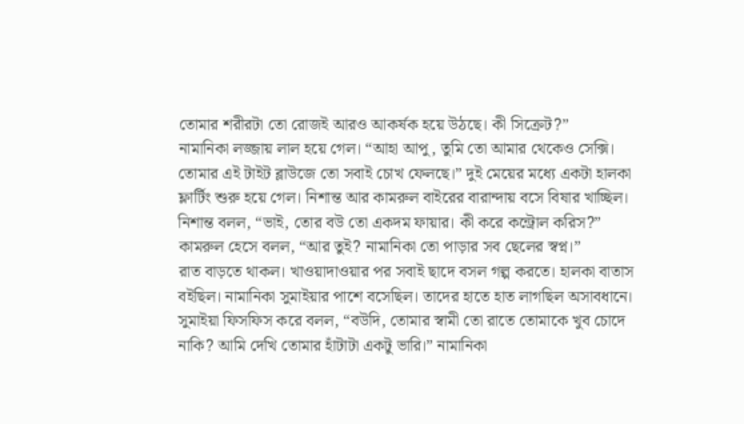তোমার শরীরটা তো রোজই আরও আকর্ষক হয়ে উঠছে। কী সিক্রেট?”
নামানিকা লজ্জায় লাল হয়ে গেল। “আহা আপু, তুমি তো আমার থেকেও সেক্সি। তোমার এই টাইট ব্লাউজে তো সবাই চোখ ফেলছে।” দুই মেয়ের মধ্যে একটা হালকা ফ্লার্টিং শুরু হয়ে গেল। নিশান্ত আর কামরুল বাইরের বারান্দায় বসে বিষার খাচ্ছিল। নিশান্ত বলল, “ভাই, তোর বউ তো একদম ফায়ার। কী করে কন্ট্রোল করিস?” কামরুল হেসে বলল, “আর তুই? নামানিকা তো পাড়ার সব ছেলের স্বপ্ন।”
রাত বাড়তে থাকল। খাওয়াদাওয়ার পর সবাই ছাদে বসল গল্প করতে। হালকা বাতাস বইছিল। নামানিকা সুমাইয়ার পাশে বসেছিল। তাদের হাতে হাত লাগছিল অসাবধানে। সুমাইয়া ফিসফিস করে বলল, “বউদি, তোমার স্বামী তো রাতে তোমাকে খুব চোদে নাকি? আমি দেখি তোমার হাঁটাটা একটু ভারি।” নামানিকা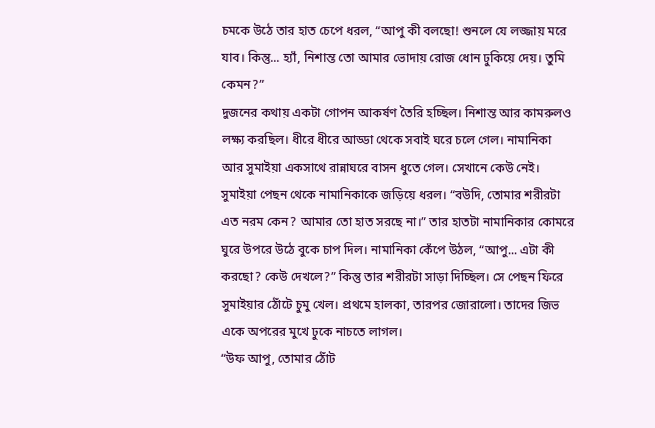চমকে উঠে তার হাত চেপে ধরল, “আপু কী বলছো! শুনলে যে লজ্জায় মরে যাব। কিন্তু... হ্যাঁ, নিশান্ত তো আমার ভোদায় রোজ ধোন ঢুকিয়ে দেয়। তুমি কেমন?”
দুজনের কথায় একটা গোপন আকর্ষণ তৈরি হচ্ছিল। নিশান্ত আর কামরুলও লক্ষ্য করছিল। ধীরে ধীরে আড্ডা থেকে সবাই ঘরে চলে গেল। নামানিকা আর সুমাইয়া একসাথে রান্নাঘরে বাসন ধুতে গেল। সেখানে কেউ নেই। সুমাইয়া পেছন থেকে নামানিকাকে জড়িয়ে ধরল। “বউদি, তোমার শরীরটা এত নরম কেন? আমার তো হাত সরছে না।” তার হাতটা নামানিকার কোমরে ঘুরে উপরে উঠে বুকে চাপ দিল। নামানিকা কেঁপে উঠল, “আপু... এটা কী করছো? কেউ দেখলে?” কিন্তু তার শরীরটা সাড়া দিচ্ছিল। সে পেছন ফিরে সুমাইয়ার ঠোঁটে চুমু খেল। প্রথমে হালকা, তারপর জোরালো। তাদের জিভ একে অপরের মুখে ঢুকে নাচতে লাগল।
“উফ আপু, তোমার ঠোঁট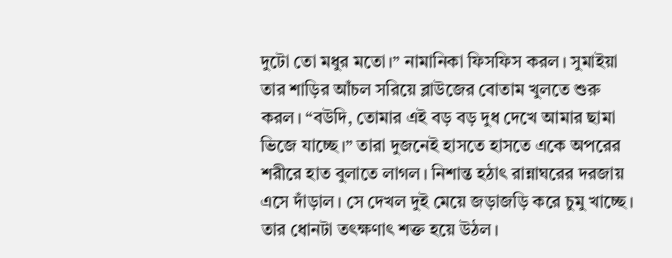দুটো তো মধুর মতো।” নামানিকা ফিসফিস করল। সুমাইয়া তার শাড়ির আঁচল সরিয়ে ব্লাউজের বোতাম খুলতে শুরু করল। “বউদি, তোমার এই বড় বড় দুধ দেখে আমার ছামা ভিজে যাচ্ছে।” তারা দুজনেই হাসতে হাসতে একে অপরের শরীরে হাত বুলাতে লাগল। নিশান্ত হঠাৎ রান্নাঘরের দরজায় এসে দাঁড়াল। সে দেখল দুই মেয়ে জড়াজড়ি করে চুমু খাচ্ছে। তার ধোনটা তৎক্ষণাৎ শক্ত হয়ে উঠল।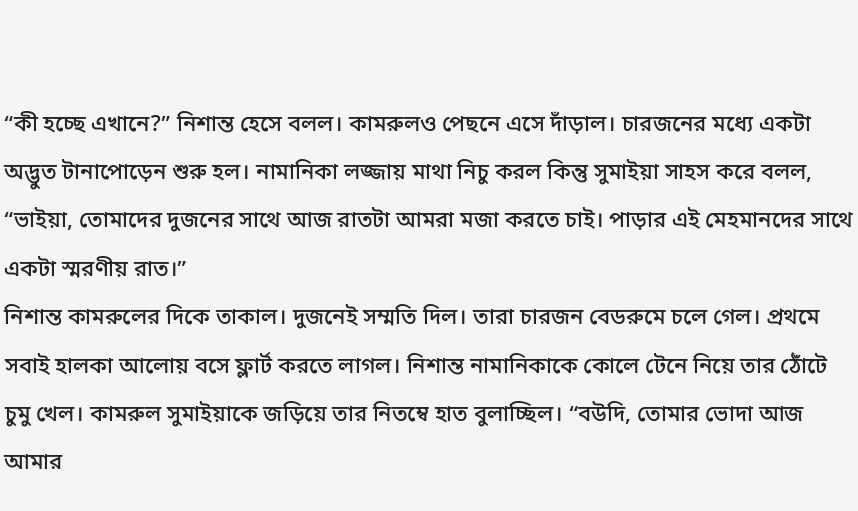“কী হচ্ছে এখানে?” নিশান্ত হেসে বলল। কামরুলও পেছনে এসে দাঁড়াল। চারজনের মধ্যে একটা অদ্ভুত টানাপোড়েন শুরু হল। নামানিকা লজ্জায় মাথা নিচু করল কিন্তু সুমাইয়া সাহস করে বলল, “ভাইয়া, তোমাদের দুজনের সাথে আজ রাতটা আমরা মজা করতে চাই। পাড়ার এই মেহমানদের সাথে একটা স্মরণীয় রাত।”
নিশান্ত কামরুলের দিকে তাকাল। দুজনেই সম্মতি দিল। তারা চারজন বেডরুমে চলে গেল। প্রথমে সবাই হালকা আলোয় বসে ফ্লার্ট করতে লাগল। নিশান্ত নামানিকাকে কোলে টেনে নিয়ে তার ঠোঁটে চুমু খেল। কামরুল সুমাইয়াকে জড়িয়ে তার নিতম্বে হাত বুলাচ্ছিল। “বউদি, তোমার ভোদা আজ আমার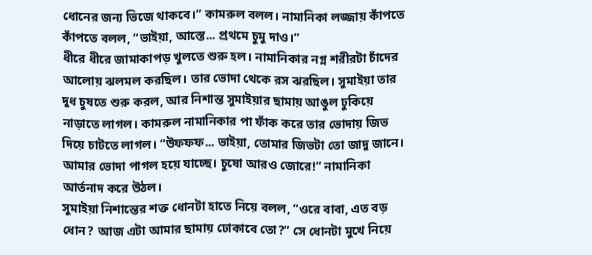ধোনের জন্য ভিজে থাকবে।” কামরুল বলল। নামানিকা লজ্জায় কাঁপতে কাঁপতে বলল, “ভাইয়া, আস্তে... প্রথমে চুমু দাও।”
ধীরে ধীরে জামাকাপড় খুলতে শুরু হল। নামানিকার নগ্ন শরীরটা চাঁদের আলোয় ঝলমল করছিল। তার ভোদা থেকে রস ঝরছিল। সুমাইয়া তার দুধ চুষতে শুরু করল, আর নিশান্ত সুমাইয়ার ছামায় আঙুল ঢুকিয়ে নাড়াতে লাগল। কামরুল নামানিকার পা ফাঁক করে তার ভোদায় জিভ দিয়ে চাটতে লাগল। “উফফফ... ভাইয়া, তোমার জিভটা তো জাদু জানে। আমার ভোদা পাগল হয়ে যাচ্ছে। চুষো আরও জোরে!” নামানিকা আর্তনাদ করে উঠল।
সুমাইয়া নিশান্তের শক্ত ধোনটা হাতে নিয়ে বলল, “ওরে বাবা, এত বড় ধোন? আজ এটা আমার ছামায় ঢোকাবে তো?” সে ধোনটা মুখে নিয়ে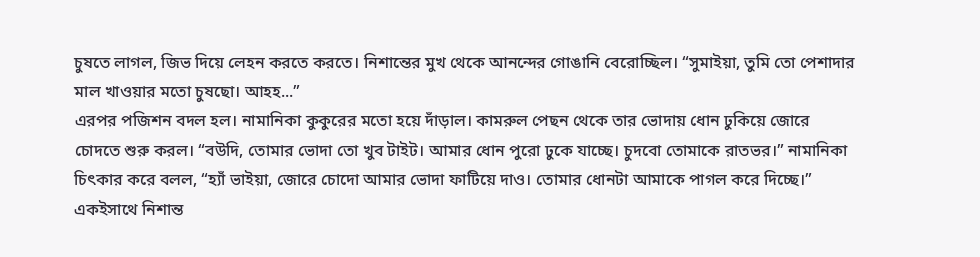চুষতে লাগল, জিভ দিয়ে লেহন করতে করতে। নিশান্তের মুখ থেকে আনন্দের গোঙানি বেরোচ্ছিল। “সুমাইয়া, তুমি তো পেশাদার মাল খাওয়ার মতো চুষছো। আহহ...”
এরপর পজিশন বদল হল। নামানিকা কুকুরের মতো হয়ে দাঁড়াল। কামরুল পেছন থেকে তার ভোদায় ধোন ঢুকিয়ে জোরে চোদতে শুরু করল। “বউদি, তোমার ভোদা তো খুব টাইট। আমার ধোন পুরো ঢুকে যাচ্ছে। চুদবো তোমাকে রাতভর।” নামানিকা চিৎকার করে বলল, “হ্যাঁ ভাইয়া, জোরে চোদো আমার ভোদা ফাটিয়ে দাও। তোমার ধোনটা আমাকে পাগল করে দিচ্ছে।”
একইসাথে নিশান্ত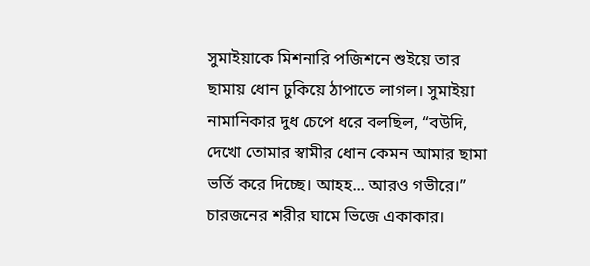সুমাইয়াকে মিশনারি পজিশনে শুইয়ে তার ছামায় ধোন ঢুকিয়ে ঠাপাতে লাগল। সুমাইয়া নামানিকার দুধ চেপে ধরে বলছিল, “বউদি, দেখো তোমার স্বামীর ধোন কেমন আমার ছামা ভর্তি করে দিচ্ছে। আহহ... আরও গভীরে।” চারজনের শরীর ঘামে ভিজে একাকার।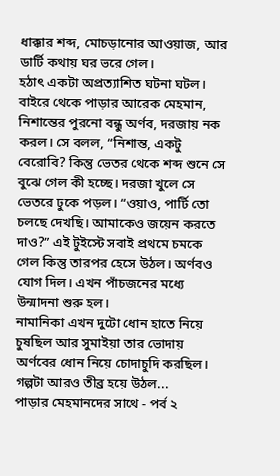ধাক্কার শব্দ, মোচড়ানোর আওয়াজ, আর ডার্টি কথায় ঘর ভরে গেল।
হঠাৎ একটা অপ্রত্যাশিত ঘটনা ঘটল। বাইরে থেকে পাড়ার আরেক মেহমান, নিশান্তের পুরনো বন্ধু অর্ণব, দরজায় নক করল। সে বলল, “নিশান্ত, একটু বেরোবি? কিন্তু ভেতর থেকে শব্দ শুনে সে বুঝে গেল কী হচ্ছে। দরজা খুলে সে ভেতরে ঢুকে পড়ল। “ওয়াও, পার্টি তো চলছে দেখছি। আমাকেও জয়েন করতে দাও?” এই টুইস্টে সবাই প্রথমে চমকে গেল কিন্তু তারপর হেসে উঠল। অর্ণবও যোগ দিল। এখন পাঁচজনের মধ্যে উন্মাদনা শুরু হল।
নামানিকা এখন দুটো ধোন হাতে নিয়ে চুষছিল আর সুমাইয়া তার ভোদায় অর্ণবের ধোন নিয়ে চোদাচুদি করছিল। গল্পটা আরও তীব্র হয়ে উঠল...
পাড়ার মেহমানদের সাথে - পর্ব ২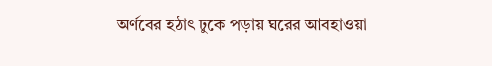অর্ণবের হঠাৎ ঢুকে পড়ায় ঘরের আবহাওয়া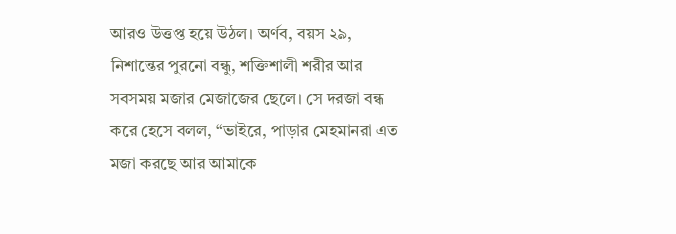আরও উত্তপ্ত হয়ে উঠল। অর্ণব, বয়স ২৯, নিশান্তের পুরনো বন্ধু, শক্তিশালী শরীর আর সবসময় মজার মেজাজের ছেলে। সে দরজা বন্ধ করে হেসে বলল, “ভাইরে, পাড়ার মেহমানরা এত মজা করছে আর আমাকে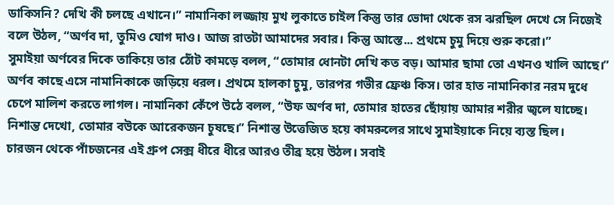ডাকিসনি? দেখি কী চলছে এখানে।” নামানিকা লজ্জায় মুখ লুকাতে চাইল কিন্তু তার ভোদা থেকে রস ঝরছিল দেখে সে নিজেই বলে উঠল, “অর্ণব দা, তুমিও যোগ দাও। আজ রাতটা আমাদের সবার। কিন্তু আস্তে... প্রথমে চুমু দিয়ে শুরু করো।”
সুমাইয়া অর্ণবের দিকে তাকিয়ে তার ঠোঁট কামড়ে বলল, “তোমার ধোনটা দেখি কত বড়। আমার ছামা তো এখনও খালি আছে।” অর্ণব কাছে এসে নামানিকাকে জড়িয়ে ধরল। প্রথমে হালকা চুমু, তারপর গভীর ফ্রেঞ্চ কিস। তার হাত নামানিকার নরম দুধে চেপে মালিশ করতে লাগল। নামানিকা কেঁপে উঠে বলল, “উফ অর্ণব দা, তোমার হাতের ছোঁয়ায় আমার শরীর জ্বলে যাচ্ছে। নিশান্ত দেখো, তোমার বউকে আরেকজন চুষছে।” নিশান্ত উত্তেজিত হয়ে কামরুলের সাথে সুমাইয়াকে নিয়ে ব্যস্ত ছিল।
চারজন থেকে পাঁচজনের এই গ্রুপ সেক্স ধীরে ধীরে আরও তীব্র হয়ে উঠল। সবাই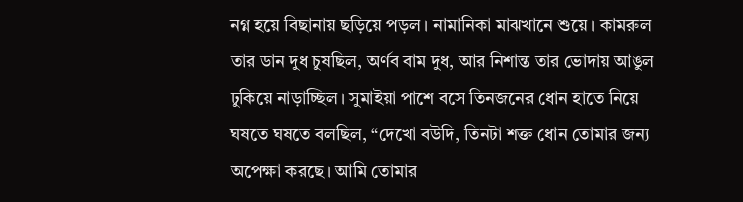নগ্ন হয়ে বিছানায় ছড়িয়ে পড়ল। নামানিকা মাঝখানে শুয়ে। কামরুল তার ডান দুধ চুষছিল, অর্ণব বাম দুধ, আর নিশান্ত তার ভোদায় আঙুল ঢুকিয়ে নাড়াচ্ছিল। সুমাইয়া পাশে বসে তিনজনের ধোন হাতে নিয়ে ঘষতে ঘষতে বলছিল, “দেখো বউদি, তিনটা শক্ত ধোন তোমার জন্য অপেক্ষা করছে। আমি তোমার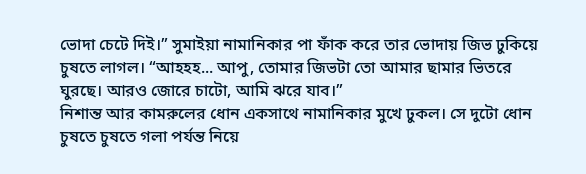ভোদা চেটে দিই।” সুমাইয়া নামানিকার পা ফাঁক করে তার ভোদায় জিভ ঢুকিয়ে চুষতে লাগল। “আহহহ... আপু, তোমার জিভটা তো আমার ছামার ভিতরে ঘুরছে। আরও জোরে চাটো, আমি ঝরে যাব।”
নিশান্ত আর কামরুলের ধোন একসাথে নামানিকার মুখে ঢুকল। সে দুটো ধোন চুষতে চুষতে গলা পর্যন্ত নিয়ে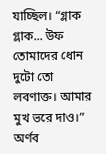যাচ্ছিল। “গ্লাক গ্লাক... উফ তোমাদের ধোন দুটো তো লবণাক্ত। আমার মুখ ভরে দাও।” অর্ণব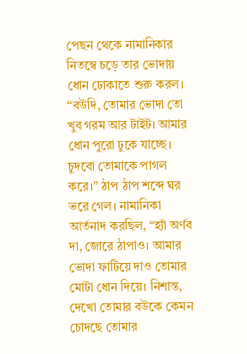পেছন থেকে নামানিকার নিতম্বে চড়ে তার ভোদায় ধোন ঢোকাতে শুরু করল। “বউদি, তোমার ভোদা তো খুব গরম আর টাইট। আমার ধোন পুরো ঢুকে যাচ্ছে। চুদবো তোমাকে পাগল করে।” ঠাপ ঠাপ শব্দে ঘর ভরে গেল। নামানিকা আর্তনাদ করছিল, “হ্যাঁ অর্ণব দা, জোরে ঠাপাও। আমার ভোদা ফাটিয়ে দাও তোমার মোটা ধোন দিয়ে। নিশান্ত, দেখো তোমার বউকে কেমন চোদছে তোমার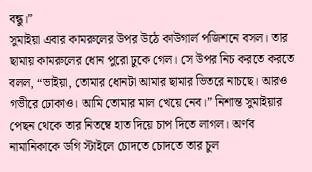বন্ধু।”
সুমাইয়া এবার কামরুলের উপর উঠে কাউগার্ল পজিশনে বসল। তার ছামায় কামরুলের ধোন পুরো ঢুকে গেল। সে উপর নিচ করতে করতে বলল, “ভাইয়া, তোমার ধোনটা আমার ছামার ভিতরে নাচছে। আরও গভীরে ঢোকাও। আমি তোমার মাল খেয়ে নেব।” নিশান্ত সুমাইয়ার পেছন থেকে তার নিতম্বে হাত দিয়ে চাপ দিতে লাগল। অর্ণব নামানিকাকে ডগি স্টাইলে চোদতে চোদতে তার চুল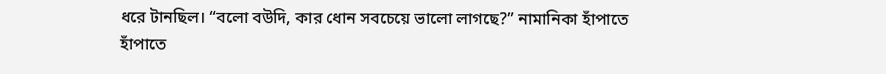ধরে টানছিল। “বলো বউদি, কার ধোন সবচেয়ে ভালো লাগছে?” নামানিকা হাঁপাতে হাঁপাতে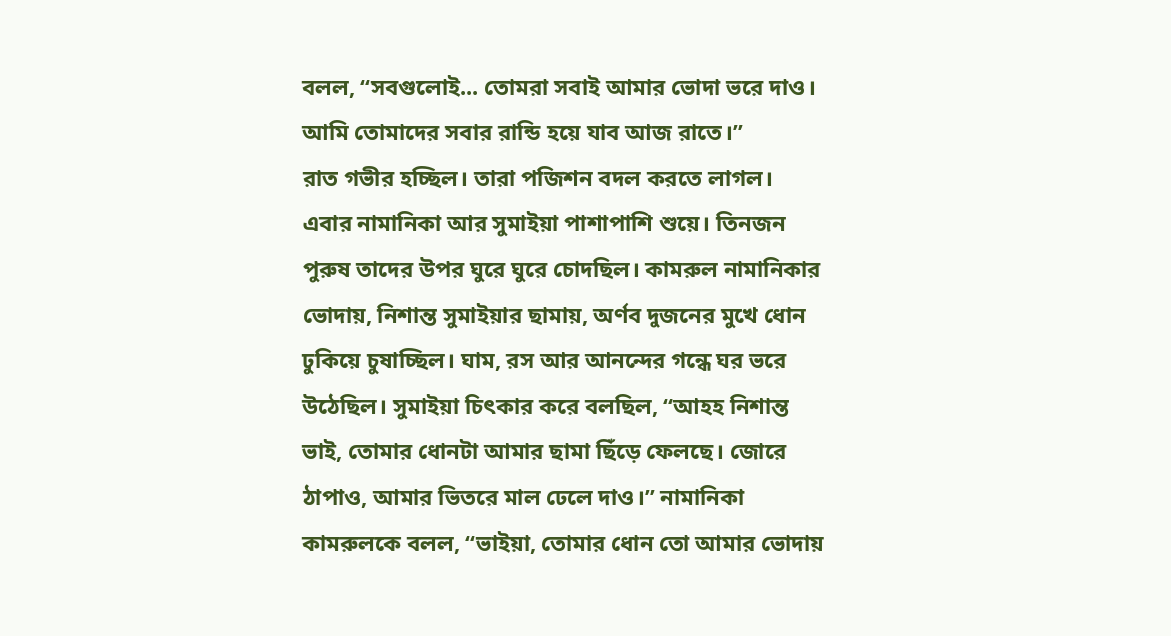বলল, “সবগুলোই... তোমরা সবাই আমার ভোদা ভরে দাও। আমি তোমাদের সবার রান্ডি হয়ে যাব আজ রাতে।”
রাত গভীর হচ্ছিল। তারা পজিশন বদল করতে লাগল। এবার নামানিকা আর সুমাইয়া পাশাপাশি শুয়ে। তিনজন পুরুষ তাদের উপর ঘুরে ঘুরে চোদছিল। কামরুল নামানিকার ভোদায়, নিশান্ত সুমাইয়ার ছামায়, অর্ণব দুজনের মুখে ধোন ঢুকিয়ে চুষাচ্ছিল। ঘাম, রস আর আনন্দের গন্ধে ঘর ভরে উঠেছিল। সুমাইয়া চিৎকার করে বলছিল, “আহহ নিশান্ত ভাই, তোমার ধোনটা আমার ছামা ছিঁড়ে ফেলছে। জোরে ঠাপাও, আমার ভিতরে মাল ঢেলে দাও।” নামানিকা কামরুলকে বলল, “ভাইয়া, তোমার ধোন তো আমার ভোদায়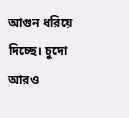আগুন ধরিয়ে দিচ্ছে। চুদো আরও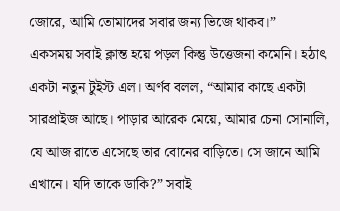জোরে, আমি তোমাদের সবার জন্য ভিজে থাকব।”
একসময় সবাই ক্লান্ত হয়ে পড়ল কিন্তু উত্তেজনা কমেনি। হঠাৎ একটা নতুন টুইস্ট এল। অর্ণব বলল, “আমার কাছে একটা সারপ্রাইজ আছে। পাড়ার আরেক মেয়ে, আমার চেনা সোনালি, যে আজ রাতে এসেছে তার বোনের বাড়িতে। সে জানে আমি এখানে। যদি তাকে ডাকি?” সবাই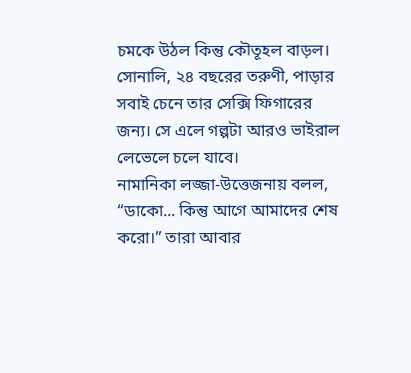চমকে উঠল কিন্তু কৌতূহল বাড়ল। সোনালি, ২৪ বছরের তরুণী, পাড়ার সবাই চেনে তার সেক্সি ফিগারের জন্য। সে এলে গল্পটা আরও ভাইরাল লেভেলে চলে যাবে।
নামানিকা লজ্জা-উত্তেজনায় বলল, “ডাকো... কিন্তু আগে আমাদের শেষ করো।” তারা আবার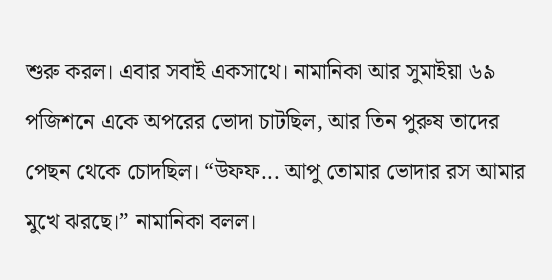শুরু করল। এবার সবাই একসাথে। নামানিকা আর সুমাইয়া ৬৯ পজিশনে একে অপরের ভোদা চাটছিল, আর তিন পুরুষ তাদের পেছন থেকে চোদছিল। “উফফ... আপু তোমার ভোদার রস আমার মুখে ঝরছে।” নামানিকা বলল।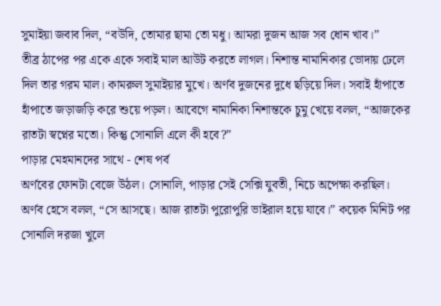সুমাইয়া জবাব দিল, “বউদি, তোমার ছামা তো মধু। আমরা দুজন আজ সব ধোন খাব।”
তীব্র ঠাপের পর একে একে সবাই মাল আউট করতে লাগল। নিশান্ত নামানিকার ভোদায় ঢেলে দিল তার গরম মাল। কামরুল সুমাইয়ার মুখে। অর্ণব দুজনের দুধে ছড়িয়ে দিল। সবাই হাঁপাতে হাঁপাতে জড়াজড়ি করে শুয়ে পড়ল। আবেগে নামানিকা নিশান্তকে চুমু খেয়ে বলল, “আজকের রাতটা স্বপ্নের মতো। কিন্তু সোনালি এলে কী হবে?”
পাড়ার মেহমানদের সাথে - শেষ পর্ব
অর্ণবের ফোনটা বেজে উঠল। সোনালি, পাড়ার সেই সেক্সি যুবতী, নিচে অপেক্ষা করছিল। অর্ণব হেসে বলল, “সে আসছে। আজ রাতটা পুরোপুরি ভাইরাল হয়ে যাবে।” কয়েক মিনিট পর সোনালি দরজা খুলে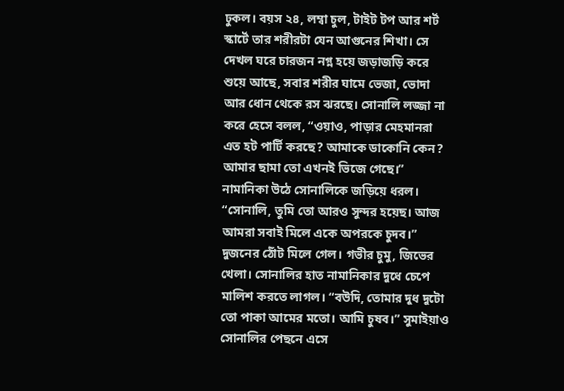ঢুকল। বয়স ২৪, লম্বা চুল, টাইট টপ আর শর্ট স্কার্টে তার শরীরটা যেন আগুনের শিখা। সে দেখল ঘরে চারজন নগ্ন হয়ে জড়াজড়ি করে শুয়ে আছে, সবার শরীর ঘামে ভেজা, ভোদা আর ধোন থেকে রস ঝরছে। সোনালি লজ্জা না করে হেসে বলল, “ওয়াও, পাড়ার মেহমানরা এত হট পার্টি করছে? আমাকে ডাকোনি কেন? আমার ছামা তো এখনই ভিজে গেছে।”
নামানিকা উঠে সোনালিকে জড়িয়ে ধরল। “সোনালি, তুমি তো আরও সুন্দর হয়েছ। আজ আমরা সবাই মিলে একে অপরকে চুদব।” দুজনের ঠোঁট মিলে গেল। গভীর চুমু, জিভের খেলা। সোনালির হাত নামানিকার দুধে চেপে মালিশ করতে লাগল। “বউদি, তোমার দুধ দুটো তো পাকা আমের মতো। আমি চুষব।” সুমাইয়াও সোনালির পেছনে এসে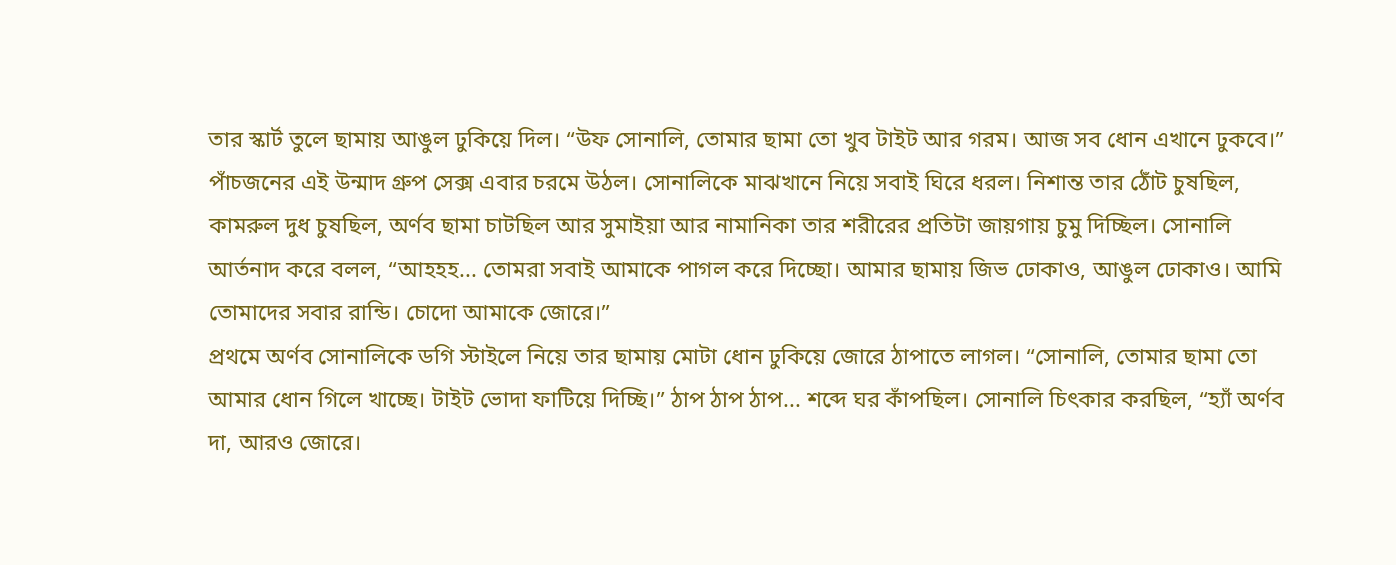তার স্কার্ট তুলে ছামায় আঙুল ঢুকিয়ে দিল। “উফ সোনালি, তোমার ছামা তো খুব টাইট আর গরম। আজ সব ধোন এখানে ঢুকবে।”
পাঁচজনের এই উন্মাদ গ্রুপ সেক্স এবার চরমে উঠল। সোনালিকে মাঝখানে নিয়ে সবাই ঘিরে ধরল। নিশান্ত তার ঠোঁট চুষছিল, কামরুল দুধ চুষছিল, অর্ণব ছামা চাটছিল আর সুমাইয়া আর নামানিকা তার শরীরের প্রতিটা জায়গায় চুমু দিচ্ছিল। সোনালি আর্তনাদ করে বলল, “আহহহ... তোমরা সবাই আমাকে পাগল করে দিচ্ছো। আমার ছামায় জিভ ঢোকাও, আঙুল ঢোকাও। আমি তোমাদের সবার রান্ডি। চোদো আমাকে জোরে।”
প্রথমে অর্ণব সোনালিকে ডগি স্টাইলে নিয়ে তার ছামায় মোটা ধোন ঢুকিয়ে জোরে ঠাপাতে লাগল। “সোনালি, তোমার ছামা তো আমার ধোন গিলে খাচ্ছে। টাইট ভোদা ফাটিয়ে দিচ্ছি।” ঠাপ ঠাপ ঠাপ... শব্দে ঘর কাঁপছিল। সোনালি চিৎকার করছিল, “হ্যাঁ অর্ণব দা, আরও জোরে।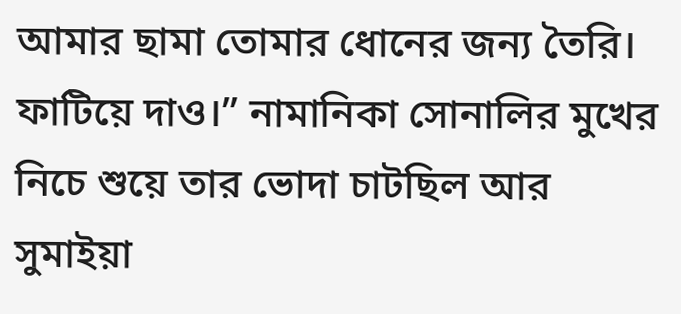আমার ছামা তোমার ধোনের জন্য তৈরি। ফাটিয়ে দাও।” নামানিকা সোনালির মুখের নিচে শুয়ে তার ভোদা চাটছিল আর সুমাইয়া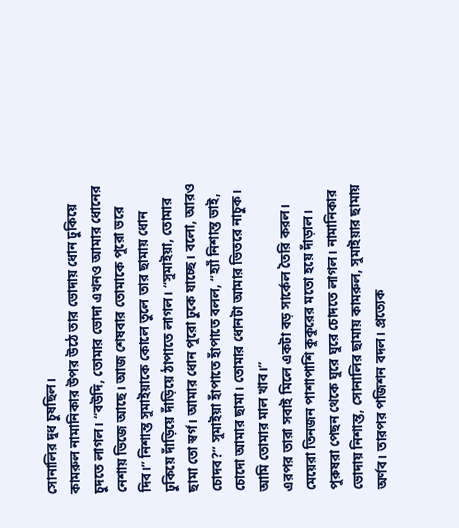সোনালির দুধ চুষছিল।
কামরুল নামানিকার উপর উঠে তার ভোদায় ধোন ঢুকিয়ে চুদতে লাগল। “বউদি, তোমার ভোদা এখনও আমার ধোনের নেশায় ভিজে আছে। আজ শেষবার তোমাকে পুরো ভরে দিব।” নিশান্ত সুমাইয়াকে কোলে তুলে তার ছামায় ধোন ঢুকিয়ে দাঁড়িয়ে দাঁড়িয়ে ঠাপাতে লাগল। “সুমাইয়া, তোমার ছামা তো স্বর্গ। আমার ধোন পুরো ঢুকে যাচ্ছে। বলো, আরও চোদব?” সুমাইয়া হাঁপাতে হাঁপাতে বলল, “হ্যাঁ নিশান্ত ভাই, চোদো আমার ছামা। তোমার ধোনটা আমার ভিতরে নাচুক। আমি তোমার মাল খাব।”
এরপর তারা সবাই মিলে একটা বড় সার্কেল তৈরি করল। মেয়েরা তিনজন পাশাপাশি কুকুরের মতো হয়ে দাঁড়াল। পুরুষরা পেছন থেকে ঘুরে ঘুরে চোদতে লাগল। নামানিকার ভোদায় নিশান্ত, সোনালির ছামায় কামরুল, সুমাইয়ার ছামায় অর্ণব। তারপর পজিশন বদল। প্রত্যেক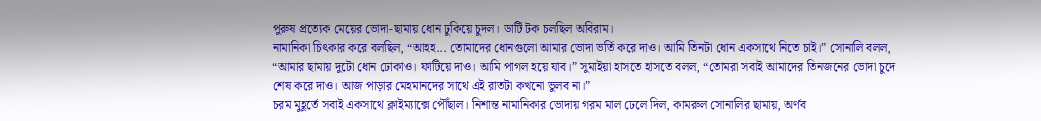পুরুষ প্রত্যেক মেয়ের ভোদা-ছামায় ধোন ঢুকিয়ে চুদল। ডার্টি টক চলছিল অবিরাম।
নামানিকা চিৎকার করে বলছিল, “আহহ... তোমাদের ধোনগুলো আমার ভোদা ভর্তি করে দাও। আমি তিনটা ধোন একসাথে নিতে চাই।” সোনালি বলল, “আমার ছামায় দুটো ধোন ঢোকাও। ফাটিয়ে দাও। আমি পাগল হয়ে যাব।” সুমাইয়া হাসতে হাসতে বলল, “তোমরা সবাই আমাদের তিনজনের ভোদা চুদে শেষ করে দাও। আজ পাড়ার মেহমানদের সাথে এই রাতটা কখনো ভুলব না।”
চরম মুহূর্তে সবাই একসাথে ক্লাইম্যাক্সে পৌঁছাল। নিশান্ত নামানিকার ভোদায় গরম মাল ঢেলে দিল, কামরুল সোনালির ছামায়, অর্ণব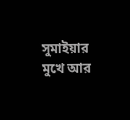সুমাইয়ার মুখে আর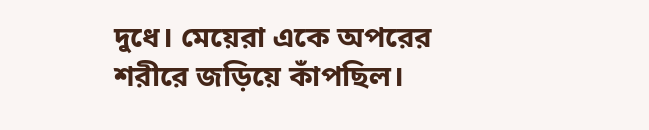দুধে। মেয়েরা একে অপরের শরীরে জড়িয়ে কাঁপছিল।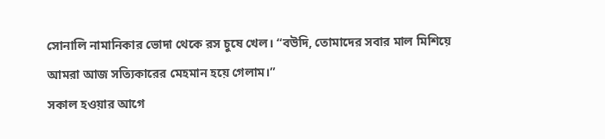সোনালি নামানিকার ভোদা থেকে রস চুষে খেল। “বউদি, তোমাদের সবার মাল মিশিয়ে আমরা আজ সত্যিকারের মেহমান হয়ে গেলাম।”
সকাল হওয়ার আগে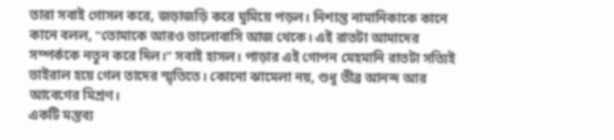তারা সবাই গোসল করে, জড়াজড়ি করে ঘুমিয়ে পড়ল। নিশান্ত নামানিকাকে কানে কানে বলল, “তোমাকে আরও ভালোবাসি আজ থেকে। এই রাতটা আমাদের সম্পর্ককে নতুন করে দিল।” সবাই হাসল। পাড়ার এই গোপন মেহমানি রাতটা সত্যিই ভাইরাল হয়ে গেল তাদের স্মৃতিতে। কোনো ঝামেলা নয়, শুধু তীব্র আনন্দ আর আবেগের মিশ্রণ।
একটি মন্তব্য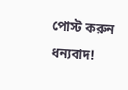পোস্ট করুন
ধন্যবাদ!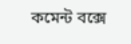কমেন্ট বক্সে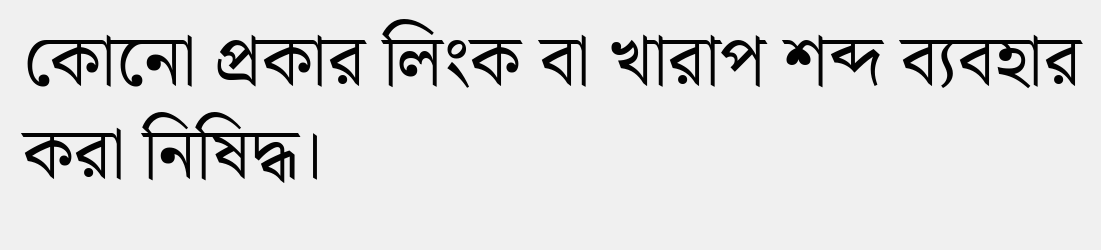কোনো প্রকার লিংক বা খারাপ শব্দ ব্যবহার করা নিষিদ্ধ।